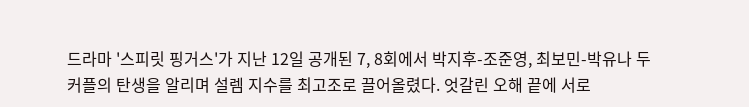드라마 '스피릿 핑거스'가 지난 12일 공개된 7, 8회에서 박지후-조준영, 최보민-박유나 두 커플의 탄생을 알리며 설렘 지수를 최고조로 끌어올렸다. 엇갈린 오해 끝에 서로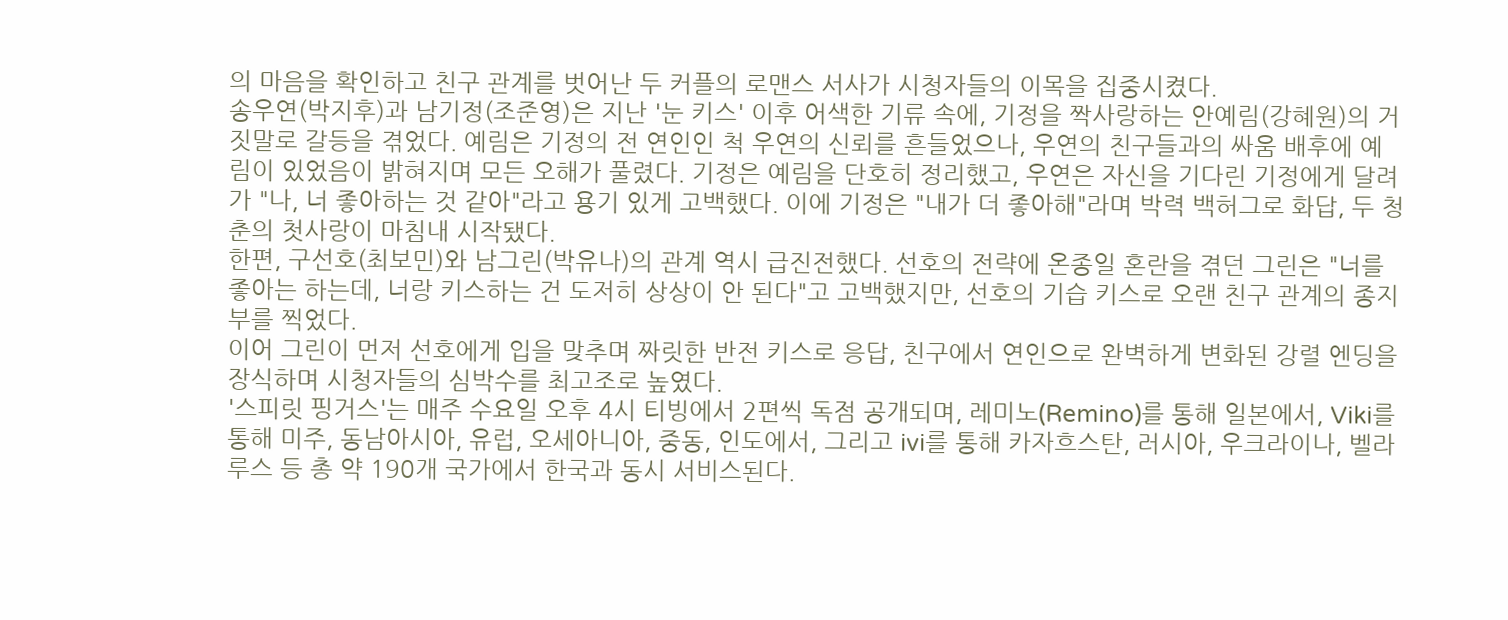의 마음을 확인하고 친구 관계를 벗어난 두 커플의 로맨스 서사가 시청자들의 이목을 집중시켰다.
송우연(박지후)과 남기정(조준영)은 지난 '눈 키스' 이후 어색한 기류 속에, 기정을 짝사랑하는 안예림(강혜원)의 거짓말로 갈등을 겪었다. 예림은 기정의 전 연인인 척 우연의 신뢰를 흔들었으나, 우연의 친구들과의 싸움 배후에 예림이 있었음이 밝혀지며 모든 오해가 풀렸다. 기정은 예림을 단호히 정리했고, 우연은 자신을 기다린 기정에게 달려가 "나, 너 좋아하는 것 같아"라고 용기 있게 고백했다. 이에 기정은 "내가 더 좋아해"라며 박력 백허그로 화답, 두 청춘의 첫사랑이 마침내 시작됐다.
한편, 구선호(최보민)와 남그린(박유나)의 관계 역시 급진전했다. 선호의 전략에 온종일 혼란을 겪던 그린은 "너를 좋아는 하는데, 너랑 키스하는 건 도저히 상상이 안 된다"고 고백했지만, 선호의 기습 키스로 오랜 친구 관계의 종지부를 찍었다.
이어 그린이 먼저 선호에게 입을 맞추며 짜릿한 반전 키스로 응답, 친구에서 연인으로 완벽하게 변화된 강렬 엔딩을 장식하며 시청자들의 심박수를 최고조로 높였다.
'스피릿 핑거스'는 매주 수요일 오후 4시 티빙에서 2편씩 독점 공개되며, 레미노(Remino)를 통해 일본에서, Viki를 통해 미주, 동남아시아, 유럽, 오세아니아, 중동, 인도에서, 그리고 ivi를 통해 카자흐스탄, 러시아, 우크라이나, 벨라루스 등 총 약 190개 국가에서 한국과 동시 서비스된다.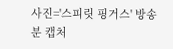사진='스피릿 핑거스' 방송분 캡처